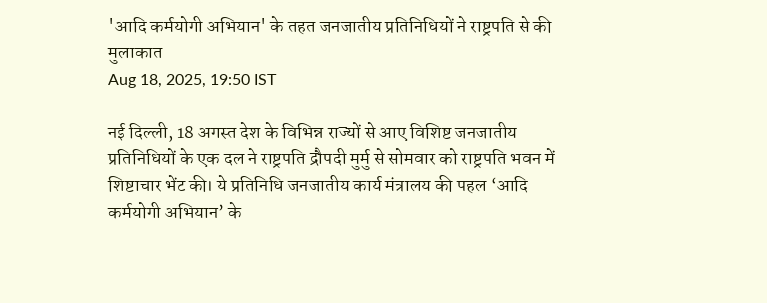'आदि कर्मयोगी अभियान' के तहत जनजातीय प्रतिनिधियों ने राष्ट्रपति से की मुलाकात
Aug 18, 2025, 19:50 IST

नई दिल्ली, 18 अगस्त देश के विभिन्न राज्यों से आए विशिष्ट जनजातीय प्रतिनिधियों के एक दल ने राष्ट्रपति द्रौपदी मुर्मु से सोमवार को राष्ट्रपति भवन में शिष्टाचार भेंट की। ये प्रतिनिधि जनजातीय कार्य मंत्रालय की पहल ‘आदि कर्मयोगी अभियान’ के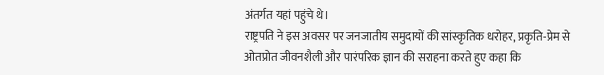अंतर्गत यहां पहुंचे थे।
राष्ट्रपति ने इस अवसर पर जनजातीय समुदायों की सांस्कृतिक धरोहर, प्रकृति-प्रेम से ओतप्रोत जीवनशैली और पारंपरिक ज्ञान की सराहना करते हुए कहा कि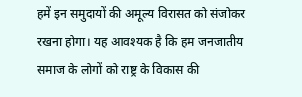हमें इन समुदायों की अमूल्य विरासत को संजोकर रखना होगा। यह आवश्यक है कि हम जनजातीय समाज के लोगों को राष्ट्र के विकास की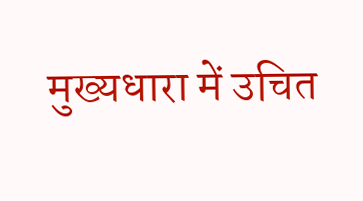मुख्यधारा में उचित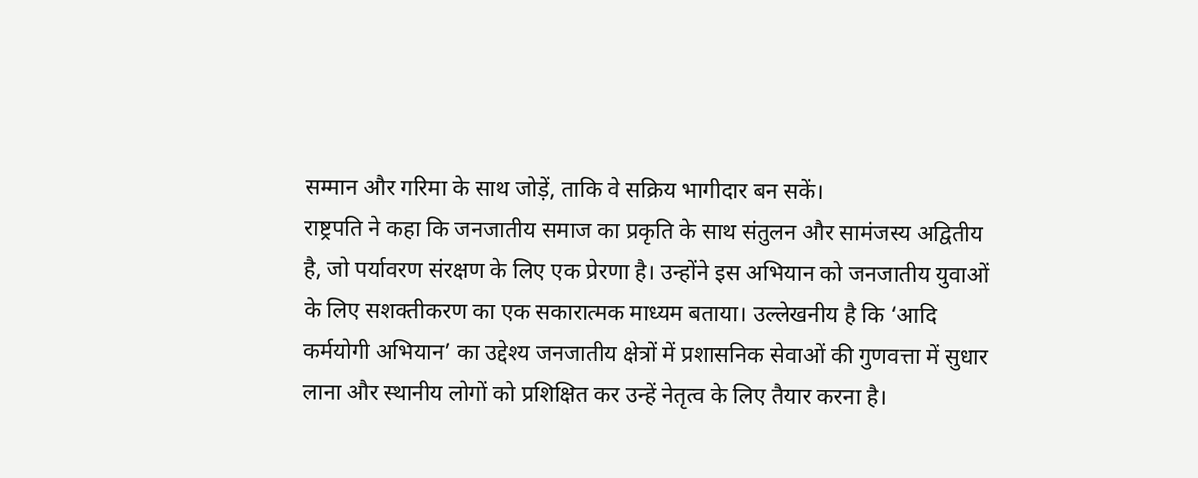सम्मान और गरिमा के साथ जोड़ें, ताकि वे सक्रिय भागीदार बन सकें।
राष्ट्रपति ने कहा कि जनजातीय समाज का प्रकृति के साथ संतुलन और सामंजस्य अद्वितीय है, जो पर्यावरण संरक्षण के लिए एक प्रेरणा है। उन्होंने इस अभियान को जनजातीय युवाओं के लिए सशक्तीकरण का एक सकारात्मक माध्यम बताया। उल्लेखनीय है कि ‘आदि कर्मयोगी अभियान’ का उद्देश्य जनजातीय क्षेत्रों में प्रशासनिक सेवाओं की गुणवत्ता में सुधार लाना और स्थानीय लोगों को प्रशिक्षित कर उन्हें नेतृत्व के लिए तैयार करना है।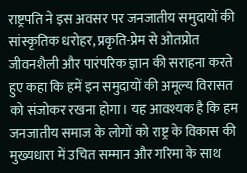राष्ट्रपति ने इस अवसर पर जनजातीय समुदायों की सांस्कृतिक धरोहर, प्रकृति-प्रेम से ओतप्रोत जीवनशैली और पारंपरिक ज्ञान की सराहना करते हुए कहा कि हमें इन समुदायों की अमूल्य विरासत को संजोकर रखना होगा। यह आवश्यक है कि हम जनजातीय समाज के लोगों को राष्ट्र के विकास की मुख्यधारा में उचित सम्मान और गरिमा के साथ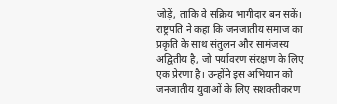जोड़ें, ताकि वे सक्रिय भागीदार बन सकें।
राष्ट्रपति ने कहा कि जनजातीय समाज का प्रकृति के साथ संतुलन और सामंजस्य अद्वितीय है, जो पर्यावरण संरक्षण के लिए एक प्रेरणा है। उन्होंने इस अभियान को जनजातीय युवाओं के लिए सशक्तीकरण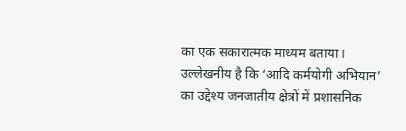का एक सकारात्मक माध्यम बताया। उल्लेखनीय है कि ‘आदि कर्मयोगी अभियान’ का उद्देश्य जनजातीय क्षेत्रों में प्रशासनिक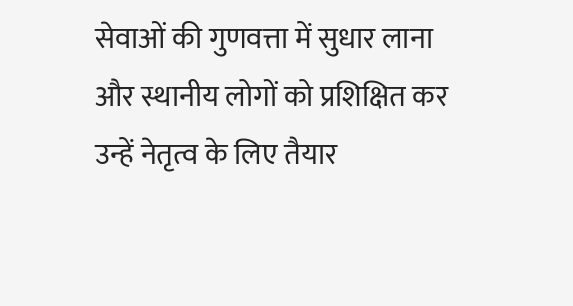सेवाओं की गुणवत्ता में सुधार लाना और स्थानीय लोगों को प्रशिक्षित कर उन्हें नेतृत्व के लिए तैयार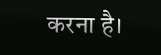करना है।